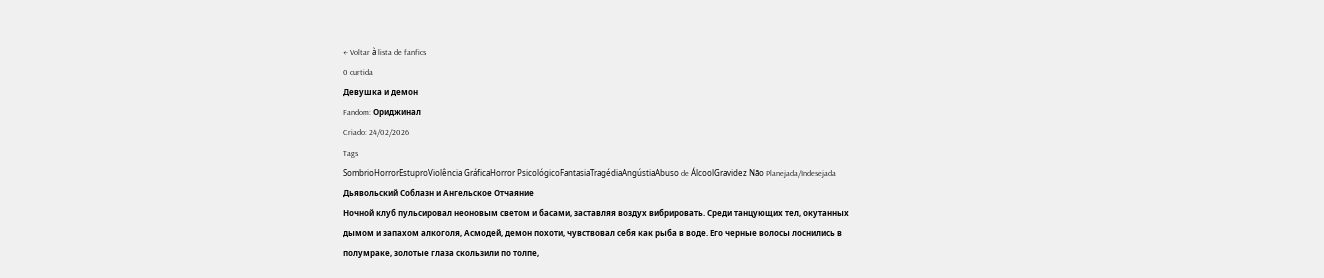← Voltar à lista de fanfics
0 curtida
Девушка и демон
Fandom: Ориджинал
Criado: 24/02/2026
Tags
SombrioHorrorEstuproViolência GráficaHorror PsicológicoFantasiaTragédiaAngústiaAbuso de ÁlcoolGravidez Não Planejada/Indesejada
Дьявольский Соблазн и Ангельское Отчаяние
Ночной клуб пульсировал неоновым светом и басами, заставляя воздух вибрировать. Среди танцующих тел, окутанных дымом и запахом алкоголя, Асмодей, демон похоти, чувствовал себя как рыба в воде. Его черные волосы лоснились в полумраке, золотые глаза скользили по толпе,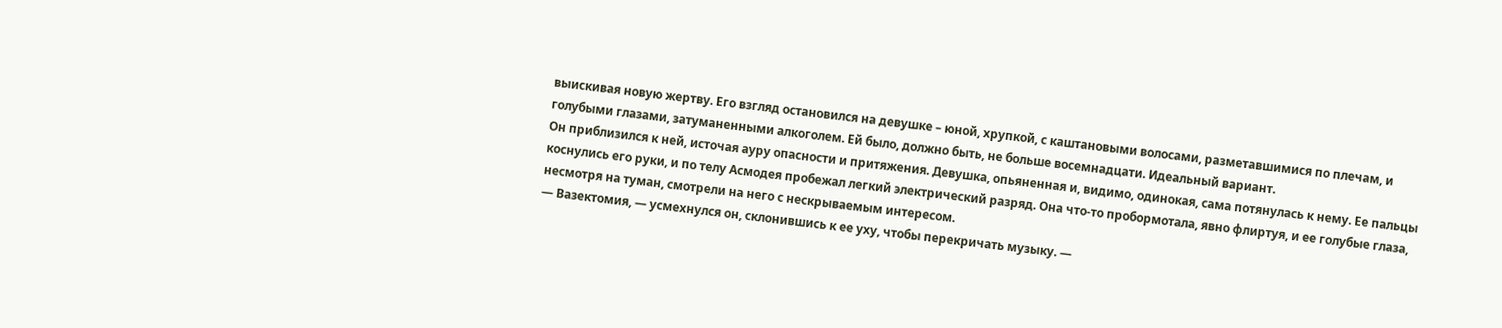выискивая новую жертву. Его взгляд остановился на девушке – юной, хрупкой, с каштановыми волосами, разметавшимися по плечам, и голубыми глазами, затуманенными алкоголем. Ей было, должно быть, не больше восемнадцати. Идеальный вариант.
Он приблизился к ней, источая ауру опасности и притяжения. Девушка, опьяненная и, видимо, одинокая, сама потянулась к нему. Ее пальцы коснулись его руки, и по телу Асмодея пробежал легкий электрический разряд. Она что-то пробормотала, явно флиртуя, и ее голубые глаза, несмотря на туман, смотрели на него с нескрываемым интересом.
— Вазектомия, — усмехнулся он, склонившись к ее уху, чтобы перекричать музыку. —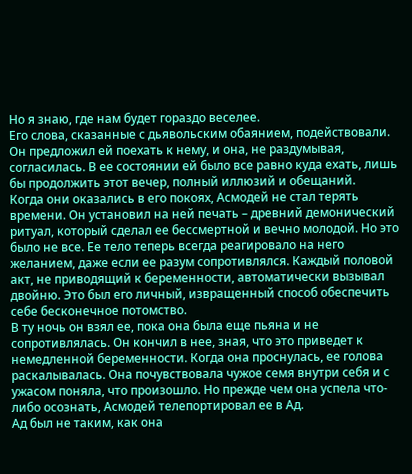Но я знаю, где нам будет гораздо веселее.
Его слова, сказанные с дьявольским обаянием, подействовали. Он предложил ей поехать к нему, и она, не раздумывая, согласилась. В ее состоянии ей было все равно куда ехать, лишь бы продолжить этот вечер, полный иллюзий и обещаний.
Когда они оказались в его покоях, Асмодей не стал терять времени. Он установил на ней печать – древний демонический ритуал, который сделал ее бессмертной и вечно молодой. Но это было не все. Ее тело теперь всегда реагировало на него желанием, даже если ее разум сопротивлялся. Каждый половой акт, не приводящий к беременности, автоматически вызывал двойню. Это был его личный, извращенный способ обеспечить себе бесконечное потомство.
В ту ночь он взял ее, пока она была еще пьяна и не сопротивлялась. Он кончил в нее, зная, что это приведет к немедленной беременности. Когда она проснулась, ее голова раскалывалась. Она почувствовала чужое семя внутри себя и с ужасом поняла, что произошло. Но прежде чем она успела что-либо осознать, Асмодей телепортировал ее в Ад.
Ад был не таким, как она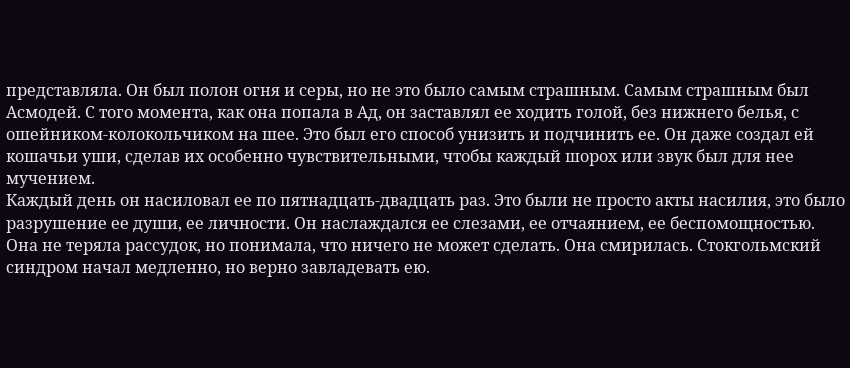представляла. Он был полон огня и серы, но не это было самым страшным. Самым страшным был Асмодей. С того момента, как она попала в Ад, он заставлял ее ходить голой, без нижнего белья, с ошейником-колокольчиком на шее. Это был его способ унизить и подчинить ее. Он даже создал ей кошачьи уши, сделав их особенно чувствительными, чтобы каждый шорох или звук был для нее мучением.
Каждый день он насиловал ее по пятнадцать-двадцать раз. Это были не просто акты насилия, это было разрушение ее души, ее личности. Он наслаждался ее слезами, ее отчаянием, ее беспомощностью. Она не теряла рассудок, но понимала, что ничего не может сделать. Она смирилась. Стокгольмский синдром начал медленно, но верно завладевать ею.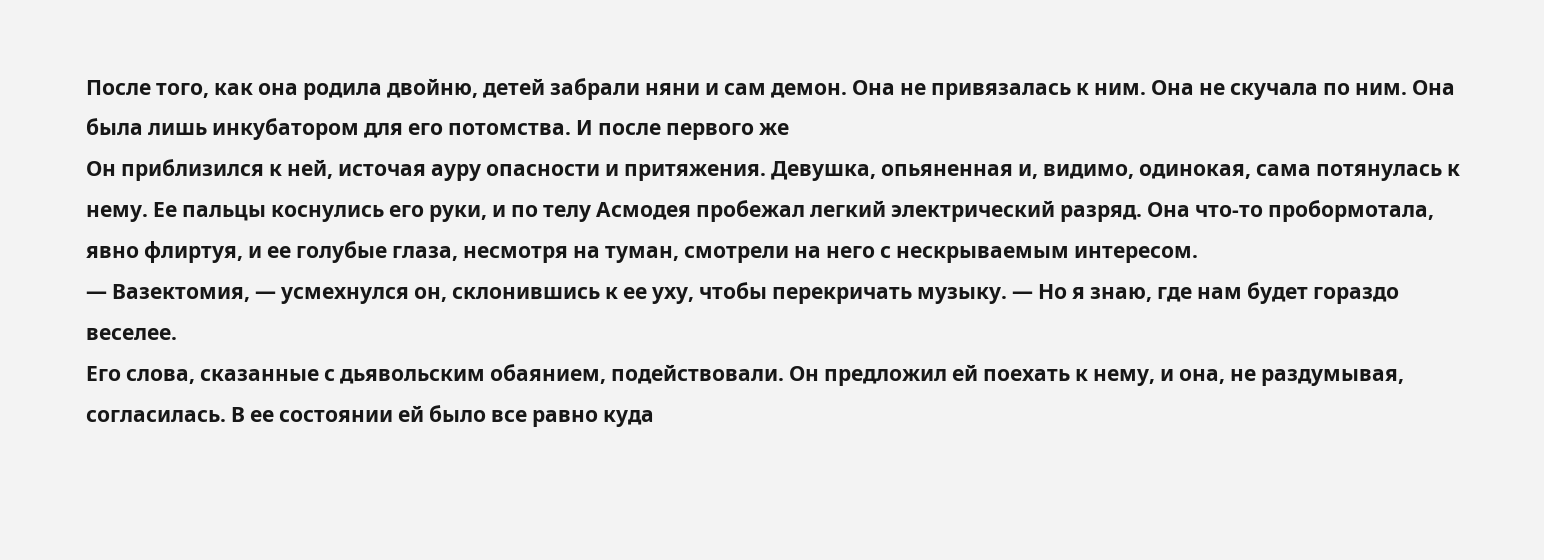После того, как она родила двойню, детей забрали няни и сам демон. Она не привязалась к ним. Она не скучала по ним. Она была лишь инкубатором для его потомства. И после первого же
Он приблизился к ней, источая ауру опасности и притяжения. Девушка, опьяненная и, видимо, одинокая, сама потянулась к нему. Ее пальцы коснулись его руки, и по телу Асмодея пробежал легкий электрический разряд. Она что-то пробормотала, явно флиртуя, и ее голубые глаза, несмотря на туман, смотрели на него с нескрываемым интересом.
— Вазектомия, — усмехнулся он, склонившись к ее уху, чтобы перекричать музыку. — Но я знаю, где нам будет гораздо веселее.
Его слова, сказанные с дьявольским обаянием, подействовали. Он предложил ей поехать к нему, и она, не раздумывая, согласилась. В ее состоянии ей было все равно куда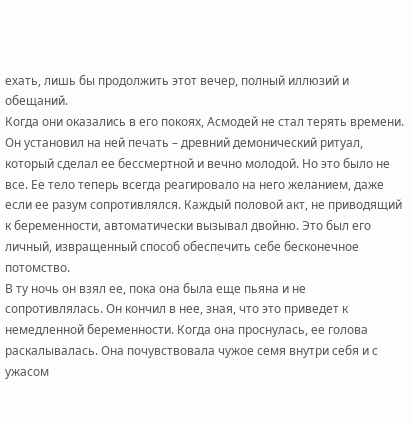ехать, лишь бы продолжить этот вечер, полный иллюзий и обещаний.
Когда они оказались в его покоях, Асмодей не стал терять времени. Он установил на ней печать – древний демонический ритуал, который сделал ее бессмертной и вечно молодой. Но это было не все. Ее тело теперь всегда реагировало на него желанием, даже если ее разум сопротивлялся. Каждый половой акт, не приводящий к беременности, автоматически вызывал двойню. Это был его личный, извращенный способ обеспечить себе бесконечное потомство.
В ту ночь он взял ее, пока она была еще пьяна и не сопротивлялась. Он кончил в нее, зная, что это приведет к немедленной беременности. Когда она проснулась, ее голова раскалывалась. Она почувствовала чужое семя внутри себя и с ужасом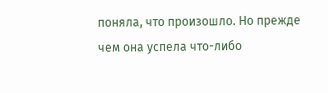поняла, что произошло. Но прежде чем она успела что-либо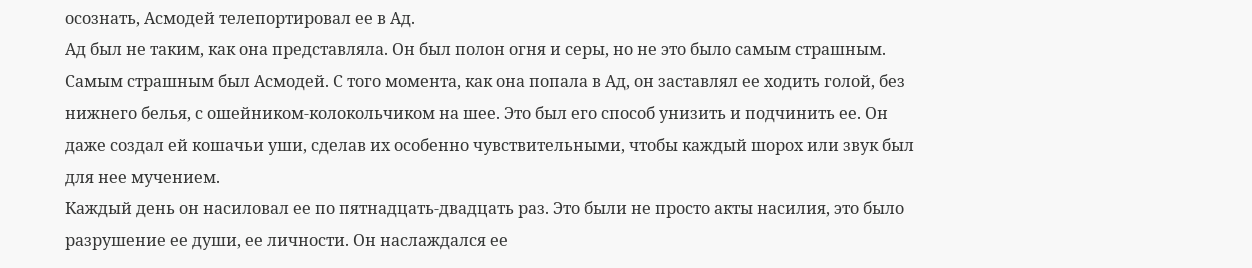осознать, Асмодей телепортировал ее в Ад.
Ад был не таким, как она представляла. Он был полон огня и серы, но не это было самым страшным. Самым страшным был Асмодей. С того момента, как она попала в Ад, он заставлял ее ходить голой, без нижнего белья, с ошейником-колокольчиком на шее. Это был его способ унизить и подчинить ее. Он даже создал ей кошачьи уши, сделав их особенно чувствительными, чтобы каждый шорох или звук был для нее мучением.
Каждый день он насиловал ее по пятнадцать-двадцать раз. Это были не просто акты насилия, это было разрушение ее души, ее личности. Он наслаждался ее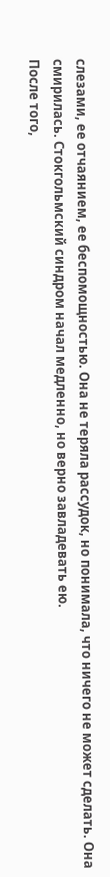слезами, ее отчаянием, ее беспомощностью. Она не теряла рассудок, но понимала, что ничего не может сделать. Она смирилась. Стокгольмский синдром начал медленно, но верно завладевать ею.
После того,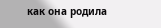как она родила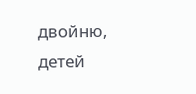двойню, детей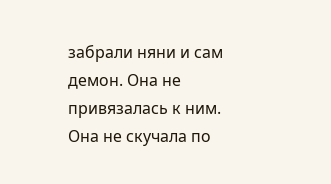забрали няни и сам демон. Она не привязалась к ним. Она не скучала по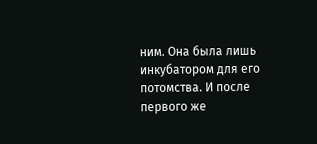ним. Она была лишь инкубатором для его потомства. И после первого же